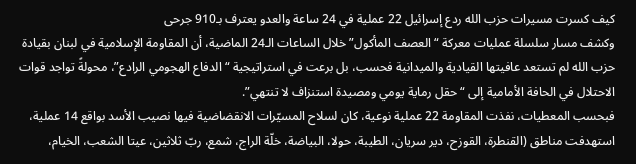كيف كسرت مسيرات حزب الله ردع إسرائيل 22 عملية في 24 ساعة والعدو يعترف بـ910 جرحى
وكشف مسار سلسلة عمليات معركة “العصف المأكول” خلال الساعات الـ24 الماضية، أن المقاومة الإسلامية في لبنان بقيادة حزب الله لم تستعد عافيتها القيادية والميدانية فحسب، بل برعت في استراتيجية “الدفاع الهجومي الرادع”، محولةً تواجد قوات الاحتلال في الحافة الأمامية إلى “حقل رماية يومي ومصيدة استنزاف لا تنتهي”.
فبحسب المعطيات، نفذت المقاومة 22 عملية نوعية، كان لسلاح المسيّرات الانقضاضية فيها نصيب الأسد بواقع 14 عملية، استهدفت مناطق (القنطرة، القوزح، دير سريان، الطيبة، حولا، البياضة، خلّة الراج، شمع، ربّ ثلاثين، عيتا الشعب، الخيام،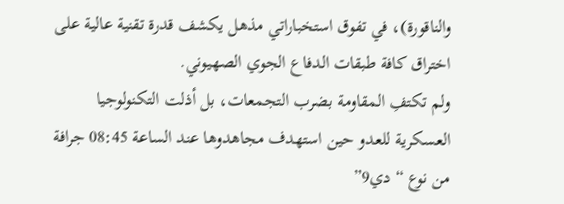والناقورة)، في تفوق استخباراتي مذهل يكشف قدرة تقنية عالية على اختراق كافة طبقات الدفاع الجوي الصهيوني.
ولم تكتفِ المقاومة بضرب التجمعات، بل أذلت التكنولوجيا العسكرية للعدو حين استهدف مجاهدوها عند الساعة 08:45 جرافة من نوع “دي9”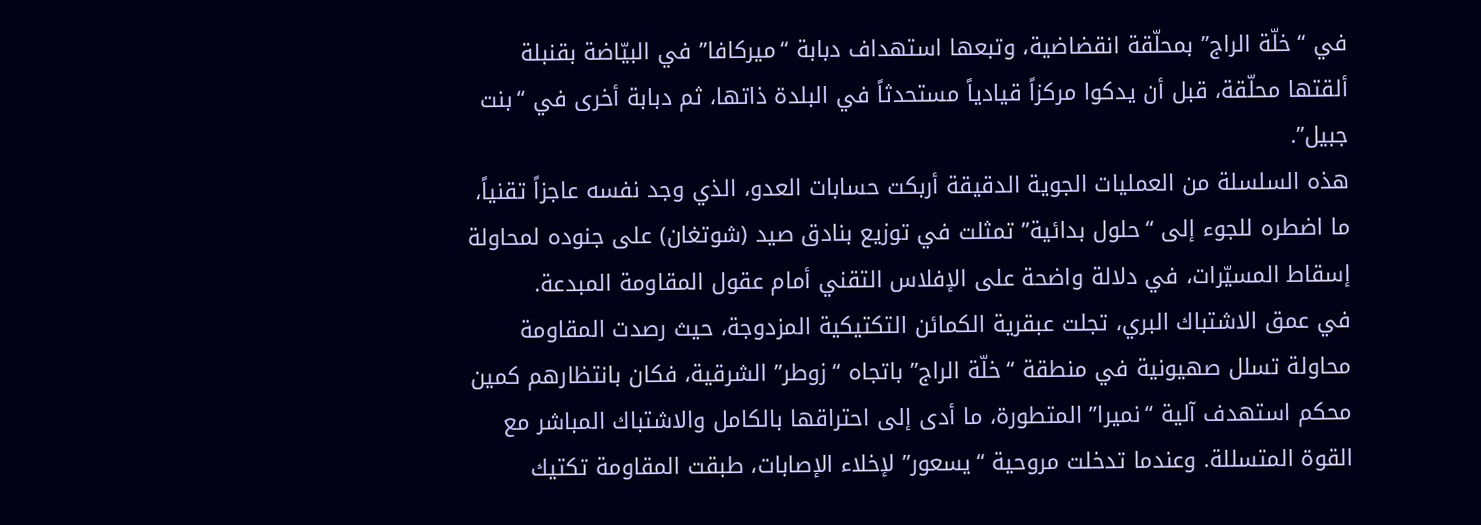في “خلّة الراج” بمحلّقة انقضاضية، وتبعها استهداف دبابة “ميركافا” في البيّاضة بقنبلة ألقتها محلّقة، قبل أن يدكوا مركزاً قيادياً مستحدثاً في البلدة ذاتها، ثم دبابة أخرى في “بنت جبيل”.
هذه السلسلة من العمليات الجوية الدقيقة أربكت حسابات العدو، الذي وجد نفسه عاجزاً تقنياً، ما اضطره للجوء إلى “حلول بدائية” تمثلت في توزيع بنادق صيد (شوتغان) على جنوده لمحاولة إسقاط المسيّرات، في دلالة واضحة على الإفلاس التقني أمام عقول المقاومة المبدعة.
في عمق الاشتباك البري، تجلت عبقرية الكمائن التكتيكية المزدوجة، حيث رصدت المقاومة محاولة تسلل صهيونية في منطقة “خلّة الراج” باتجاه “زوطر” الشرقية، فكان بانتظارهم كمين محكم استهدف آلية “نميرا” المتطورة، ما أدى إلى احتراقها بالكامل والاشتباك المباشر مع القوة المتسللة. وعندما تدخلت مروحية “يسعور” لإخلاء الإصابات، طبقت المقاومة تكتيك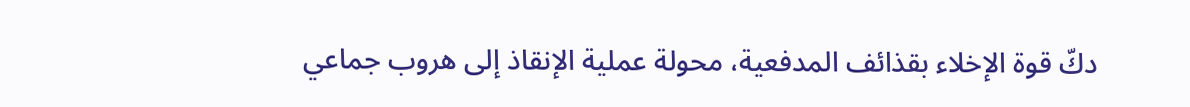دكّ قوة الإخلاء بقذائف المدفعية، محولة عملية الإنقاذ إلى هروب جماعي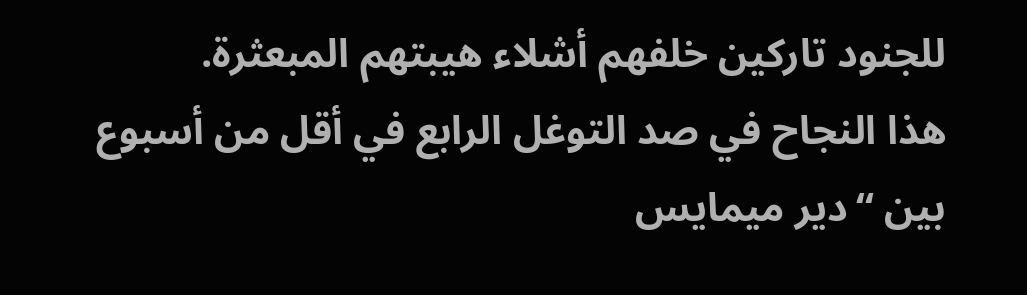للجنود تاركين خلفهم أشلاء هيبتهم المبعثرة.
هذا النجاح في صد التوغل الرابع في أقل من أسبوع بين “دير ميمايس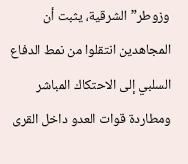وزوطر” الشرقية، يثبت أن المجاهدين انتقلوا من نمط الدفاع السلبي إلى الاحتكاك المباشر ومطاردة قوات العدو داخل القرى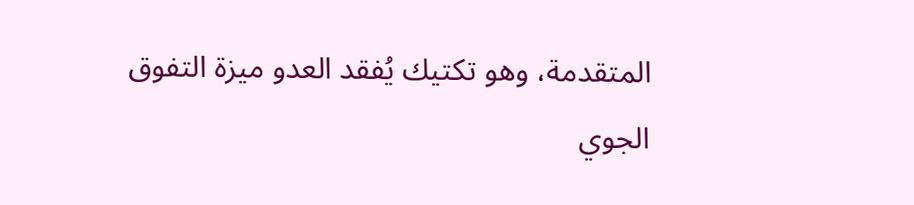المتقدمة، وهو تكتيك يُفقد العدو ميزة التفوق الجوي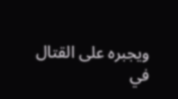ويجبره على القتال في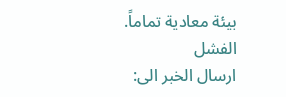بيئة معادية تماماً.
الفشل
ارسال الخبر الى: